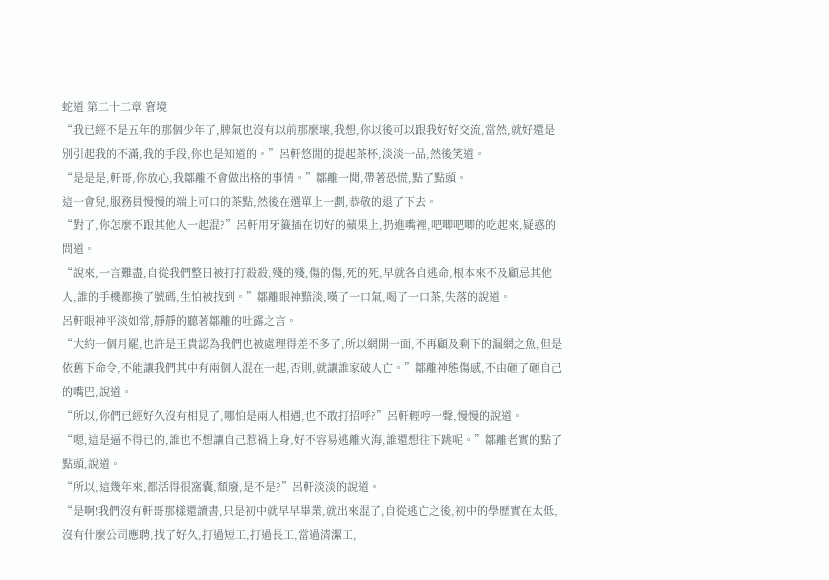蛇道 第二十二章 窘境
“我已經不是五年的那個少年了,脾氣也沒有以前那麼壞,我想,你以後可以跟我好好交流,當然,就好還是別引起我的不滿,我的手段,你也是知道的。”呂軒悠閒的提起茶杯,淡淡一品,然後笑道。
“是是是,軒哥,你放心,我鄒離不會做出格的事情。”鄒離一聞,帶著恐慌,點了點頭。
這一會兒,服務員慢慢的端上可口的茶點,然後在選單上一劃,恭敬的退了下去。
“對了,你怎麼不跟其他人一起混?”呂軒用牙籤插在切好的蘋果上,扔進嘴裡,吧唧吧唧的吃起來,疑惑的問道。
“說來,一言難盡,自從我們整日被打打殺殺,殘的殘,傷的傷,死的死,早就各自逃命,根本來不及顧忌其他人,誰的手機都換了號碼,生怕被找到。”鄒離眼神黯淡,嘆了一口氣,喝了一口茶,失落的說道。
呂軒眼神平淡如常,靜靜的聽著鄒離的吐露之言。
“大約一個月罷,也許是王貴認為我們也被處理得差不多了,所以網開一面,不再顧及剩下的漏網之魚,但是依舊下命令,不能讓我們其中有兩個人混在一起,否則,就讓誰家破人亡。”鄒離神態傷感,不由砸了砸自己的嘴巴,說道。
“所以,你們已經好久沒有相見了,哪怕是兩人相遇,也不敢打招呼?”呂軒輕哼一聲,慢慢的說道。
“嗯,這是逼不得已的,誰也不想讓自己惹禍上身,好不容易逃離火海,誰還想往下跳呢。”鄒離老實的點了點頭,說道。
“所以,這幾年來,都活得很窩囊,頹廢,是不是?”呂軒淡淡的說道。
“是啊!我們沒有軒哥那樣還讀書,只是初中就早早畢業,就出來混了,自從逃亡之後,初中的學歷實在太低,沒有什麼公司應聘,找了好久,打過短工,打過長工,當過清潔工,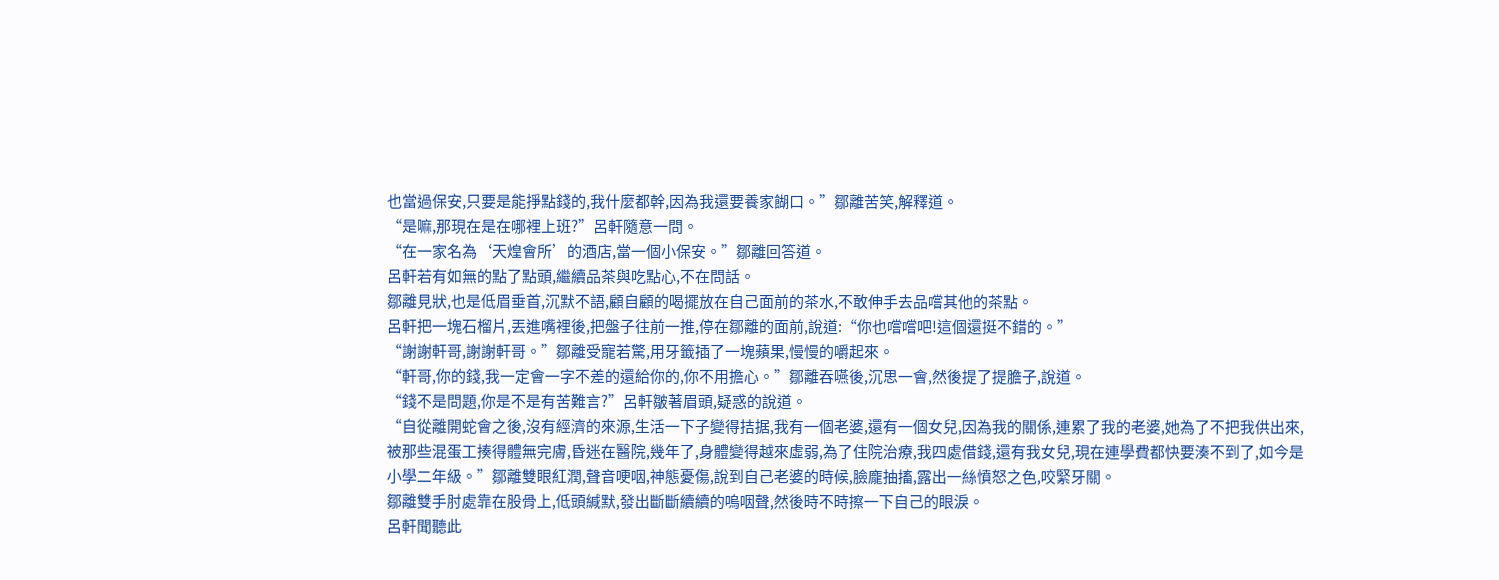也當過保安,只要是能掙點錢的,我什麼都幹,因為我還要養家餬口。”鄒離苦笑,解釋道。
“是嘛,那現在是在哪裡上班?”呂軒隨意一問。
“在一家名為‘天煌會所’的酒店,當一個小保安。”鄒離回答道。
呂軒若有如無的點了點頭,繼續品茶與吃點心,不在問話。
鄒離見狀,也是低眉垂首,沉默不語,顧自顧的喝擺放在自己面前的茶水,不敢伸手去品嚐其他的茶點。
呂軒把一塊石榴片,丟進嘴裡後,把盤子往前一推,停在鄒離的面前,說道:“你也嚐嚐吧!這個還挺不錯的。”
“謝謝軒哥,謝謝軒哥。”鄒離受寵若驚,用牙籤插了一塊蘋果,慢慢的嚼起來。
“軒哥,你的錢,我一定會一字不差的還給你的,你不用擔心。”鄒離吞嚥後,沉思一會,然後提了提膽子,說道。
“錢不是問題,你是不是有苦難言?”呂軒皺著眉頭,疑惑的說道。
“自從離開蛇會之後,沒有經濟的來源,生活一下子變得拮据,我有一個老婆,還有一個女兒,因為我的關係,連累了我的老婆,她為了不把我供出來,被那些混蛋工揍得體無完膚,昏迷在醫院,幾年了,身體變得越來虛弱,為了住院治療,我四處借錢,還有我女兒,現在連學費都快要湊不到了,如今是小學二年級。”鄒離雙眼紅潤,聲音哽咽,神態憂傷,說到自己老婆的時候,臉龐抽搐,露出一絲憤怒之色,咬緊牙關。
鄒離雙手肘處靠在股骨上,低頭緘默,發出斷斷續續的嗚咽聲,然後時不時擦一下自己的眼淚。
呂軒聞聽此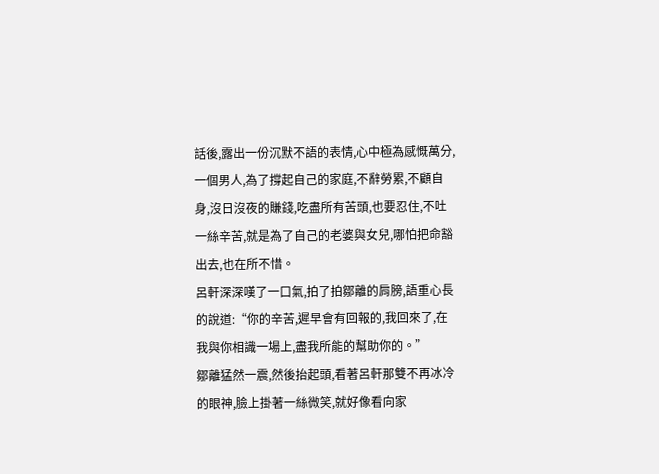話後,露出一份沉默不語的表情,心中極為感慨萬分,一個男人,為了撐起自己的家庭,不辭勞累,不顧自身,沒日沒夜的賺錢,吃盡所有苦頭,也要忍住,不吐一絲辛苦,就是為了自己的老婆與女兒,哪怕把命豁出去,也在所不惜。
呂軒深深嘆了一口氣,拍了拍鄒離的肩膀,語重心長的說道:“你的辛苦,遲早會有回報的,我回來了,在我與你相識一場上,盡我所能的幫助你的。”
鄒離猛然一震,然後抬起頭,看著呂軒那雙不再冰冷的眼神,臉上掛著一絲微笑,就好像看向家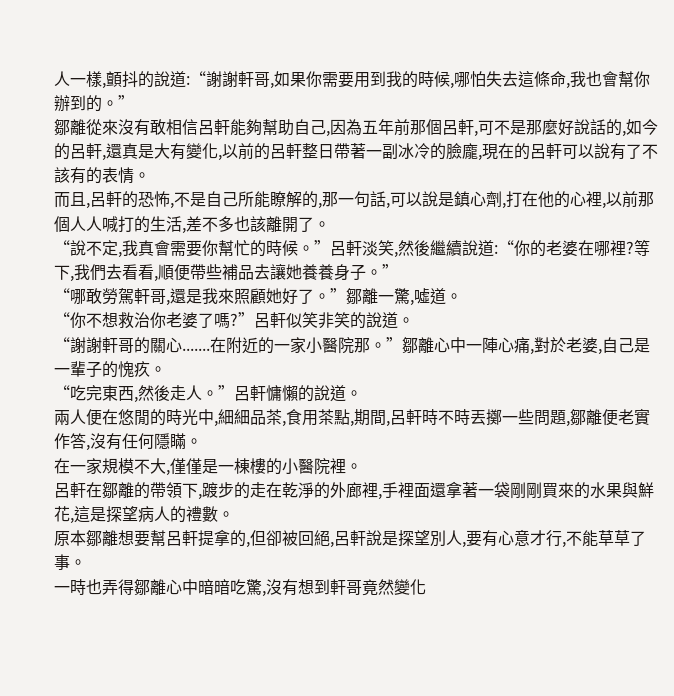人一樣,顫抖的說道:“謝謝軒哥,如果你需要用到我的時候,哪怕失去這條命,我也會幫你辦到的。”
鄒離從來沒有敢相信呂軒能夠幫助自己,因為五年前那個呂軒,可不是那麼好說話的,如今的呂軒,還真是大有變化,以前的呂軒整日帶著一副冰冷的臉龐,現在的呂軒可以說有了不該有的表情。
而且,呂軒的恐怖,不是自己所能瞭解的,那一句話,可以說是鎮心劑,打在他的心裡,以前那個人人喊打的生活,差不多也該離開了。
“說不定,我真會需要你幫忙的時候。”呂軒淡笑,然後繼續說道:“你的老婆在哪裡?等下,我們去看看,順便帶些補品去讓她養養身子。”
“哪敢勞駕軒哥,還是我來照顧她好了。”鄒離一驚,噓道。
“你不想救治你老婆了嗎?”呂軒似笑非笑的說道。
“謝謝軒哥的關心.......在附近的一家小醫院那。”鄒離心中一陣心痛,對於老婆,自己是一輩子的愧疚。
“吃完東西,然後走人。”呂軒慵懶的說道。
兩人便在悠閒的時光中,細細品茶,食用茶點,期間,呂軒時不時丟擲一些問題,鄒離便老實作答,沒有任何隱瞞。
在一家規模不大,僅僅是一棟樓的小醫院裡。
呂軒在鄒離的帶領下,踱步的走在乾淨的外廊裡,手裡面還拿著一袋剛剛買來的水果與鮮花,這是探望病人的禮數。
原本鄒離想要幫呂軒提拿的,但卻被回絕,呂軒說是探望別人,要有心意才行,不能草草了事。
一時也弄得鄒離心中暗暗吃驚,沒有想到軒哥竟然變化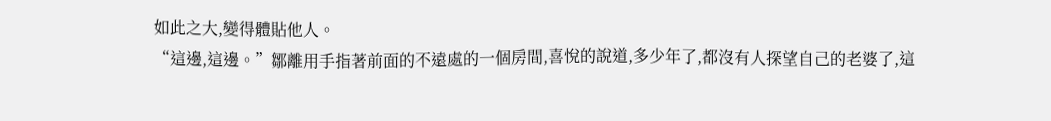如此之大,變得體貼他人。
“這邊,這邊。”鄒離用手指著前面的不遠處的一個房間,喜悅的說道,多少年了,都沒有人探望自己的老婆了,這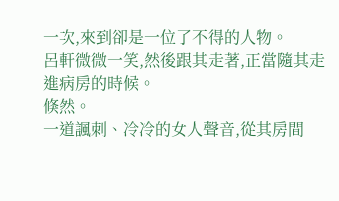一次,來到卻是一位了不得的人物。
呂軒微微一笑,然後跟其走著,正當隨其走進病房的時候。
倏然。
一道諷刺、冷冷的女人聲音,從其房間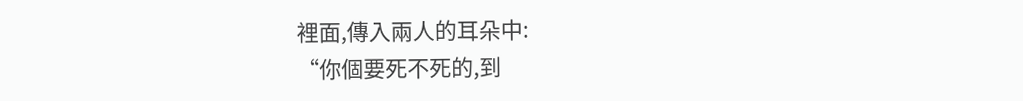裡面,傳入兩人的耳朵中:
“你個要死不死的,到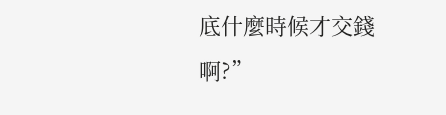底什麼時候才交錢啊?”